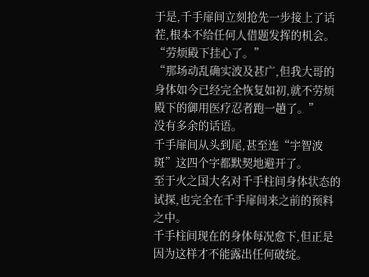于是,千手扉间立刻抢先一步接上了话茬,根本不给任何人借题发挥的机会。
“劳烦殿下挂心了。”
“那场动乱确实波及甚广,但我大哥的身体如今已经完全恢复如初,就不劳烦殿下的御用医疗忍者跑一趟了。”
没有多余的话语。
千手扉间从头到尾,甚至连“宇智波斑”这四个字都默契地避开了。
至于火之国大名对千手柱间身体状态的试探,也完全在千手扉间来之前的预料之中。
千手柱间现在的身体每况愈下,但正是因为这样才不能露出任何破绽。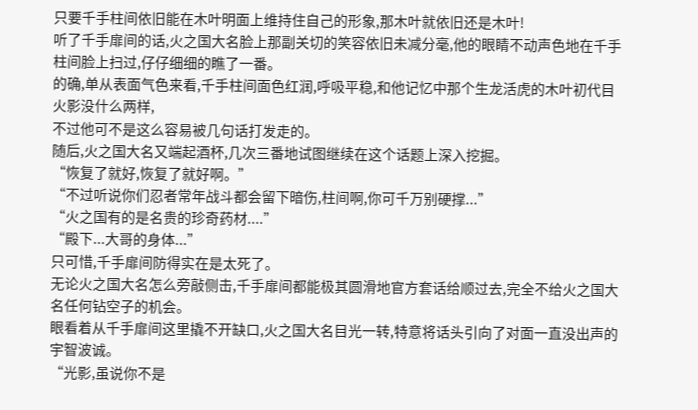只要千手柱间依旧能在木叶明面上维持住自己的形象,那木叶就依旧还是木叶!
听了千手扉间的话,火之国大名脸上那副关切的笑容依旧未减分毫,他的眼睛不动声色地在千手柱间脸上扫过,仔仔细细的瞧了一番。
的确,单从表面气色来看,千手柱间面色红润,呼吸平稳,和他记忆中那个生龙活虎的木叶初代目火影没什么两样,
不过他可不是这么容易被几句话打发走的。
随后,火之国大名又端起酒杯,几次三番地试图继续在这个话题上深入挖掘。
“恢复了就好,恢复了就好啊。”
“不过听说你们忍者常年战斗都会留下暗伤,柱间啊,你可千万别硬撑...”
“火之国有的是名贵的珍奇药材....”
“殿下...大哥的身体...”
只可惜,千手扉间防得实在是太死了。
无论火之国大名怎么旁敲侧击,千手扉间都能极其圆滑地官方套话给顺过去,完全不给火之国大名任何钻空子的机会。
眼看着从千手扉间这里撬不开缺口,火之国大名目光一转,特意将话头引向了对面一直没出声的宇智波诚。
“光影,虽说你不是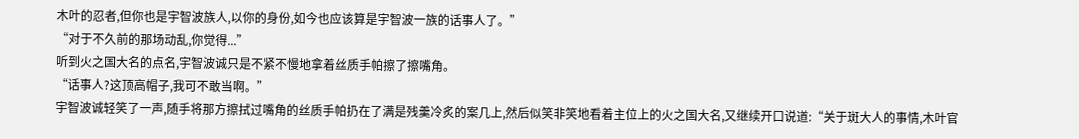木叶的忍者,但你也是宇智波族人,以你的身份,如今也应该算是宇智波一族的话事人了。”
“对于不久前的那场动乱,你觉得...”
听到火之国大名的点名,宇智波诚只是不紧不慢地拿着丝质手帕擦了擦嘴角。
“话事人?这顶高帽子,我可不敢当啊。”
宇智波诚轻笑了一声,随手将那方擦拭过嘴角的丝质手帕扔在了满是残羹冷炙的案几上,然后似笑非笑地看着主位上的火之国大名,又继续开口说道:“关于斑大人的事情,木叶官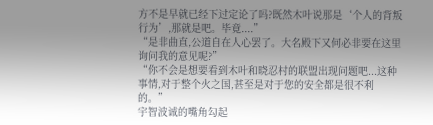方不是早就已经下过定论了吗?既然木叶说那是‘个人的背叛行为’,那就是吧。毕竟....”
“是非曲直,公道自在人心罢了。大名殿下又何必非要在这里询问我的意见呢?”
“你不会是想要看到木叶和晓忍村的联盟出现问题吧...这种事情,对于整个火之国,甚至是对于您的安全都是很不利的。”
宇智波诚的嘴角勾起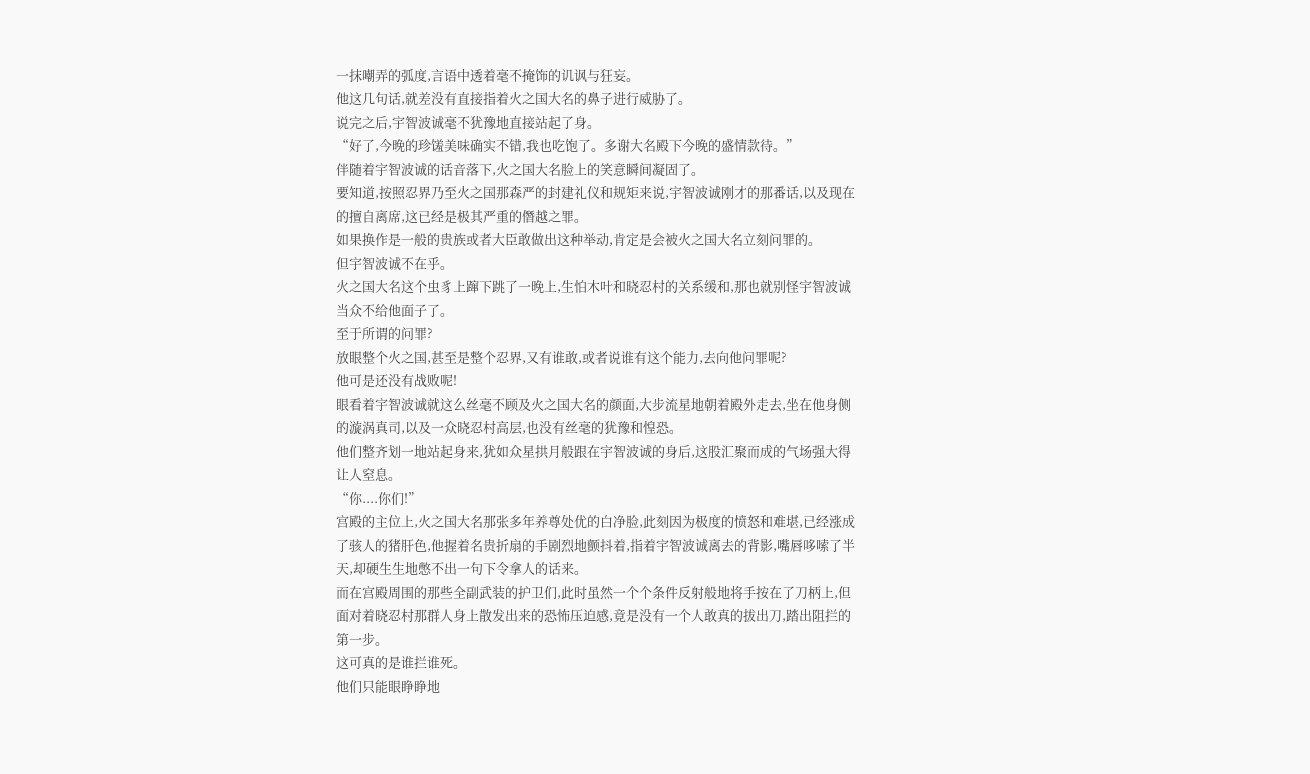一抹嘲弄的弧度,言语中透着毫不掩饰的讥讽与狂妄。
他这几句话,就差没有直接指着火之国大名的鼻子进行威胁了。
说完之后,宇智波诚毫不犹豫地直接站起了身。
“好了,今晚的珍馐美味确实不错,我也吃饱了。多谢大名殿下今晚的盛情款待。”
伴随着宇智波诚的话音落下,火之国大名脸上的笑意瞬间凝固了。
要知道,按照忍界乃至火之国那森严的封建礼仪和规矩来说,宇智波诚刚才的那番话,以及现在的擅自离席,这已经是极其严重的僭越之罪。
如果换作是一般的贵族或者大臣敢做出这种举动,肯定是会被火之国大名立刻问罪的。
但宇智波诚不在乎。
火之国大名这个虫豸上蹿下跳了一晚上,生怕木叶和晓忍村的关系缓和,那也就别怪宇智波诚当众不给他面子了。
至于所谓的问罪?
放眼整个火之国,甚至是整个忍界,又有谁敢,或者说谁有这个能力,去向他问罪呢?
他可是还没有战败呢!
眼看着宇智波诚就这么丝毫不顾及火之国大名的颜面,大步流星地朝着殿外走去,坐在他身侧的漩涡真司,以及一众晓忍村高层,也没有丝毫的犹豫和惶恐。
他们整齐划一地站起身来,犹如众星拱月般跟在宇智波诚的身后,这股汇聚而成的气场强大得让人窒息。
“你....你们!”
宫殿的主位上,火之国大名那张多年养尊处优的白净脸,此刻因为极度的愤怒和难堪,已经涨成了骇人的猪肝色,他握着名贵折扇的手剧烈地颤抖着,指着宇智波诚离去的背影,嘴唇哆嗦了半天,却硬生生地憋不出一句下令拿人的话来。
而在宫殿周围的那些全副武装的护卫们,此时虽然一个个条件反射般地将手按在了刀柄上,但面对着晓忍村那群人身上散发出来的恐怖压迫感,竟是没有一个人敢真的拔出刀,踏出阻拦的第一步。
这可真的是谁拦谁死。
他们只能眼睁睁地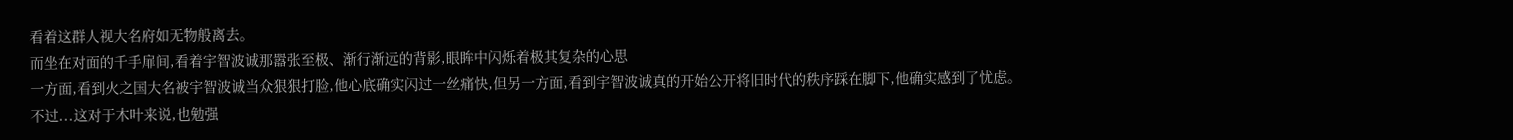看着这群人视大名府如无物般离去。
而坐在对面的千手扉间,看着宇智波诚那嚣张至极、渐行渐远的背影,眼眸中闪烁着极其复杂的心思
一方面,看到火之国大名被宇智波诚当众狠狠打脸,他心底确实闪过一丝痛快,但另一方面,看到宇智波诚真的开始公开将旧时代的秩序踩在脚下,他确实感到了忧虑。
不过...这对于木叶来说,也勉强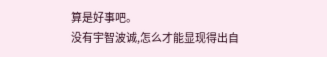算是好事吧。
没有宇智波诚,怎么才能显现得出自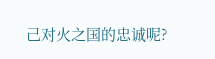己对火之国的忠诚呢?